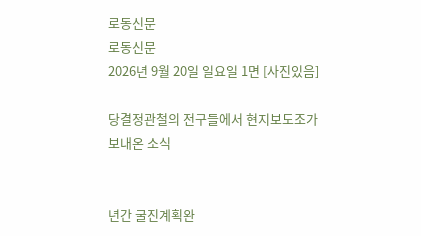로동신문
로동신문
2026년 9월 20일 일요일 1면 [사진있음]

당결정관철의 전구들에서 현지보도조가 보내온 소식


년간 굴진계획완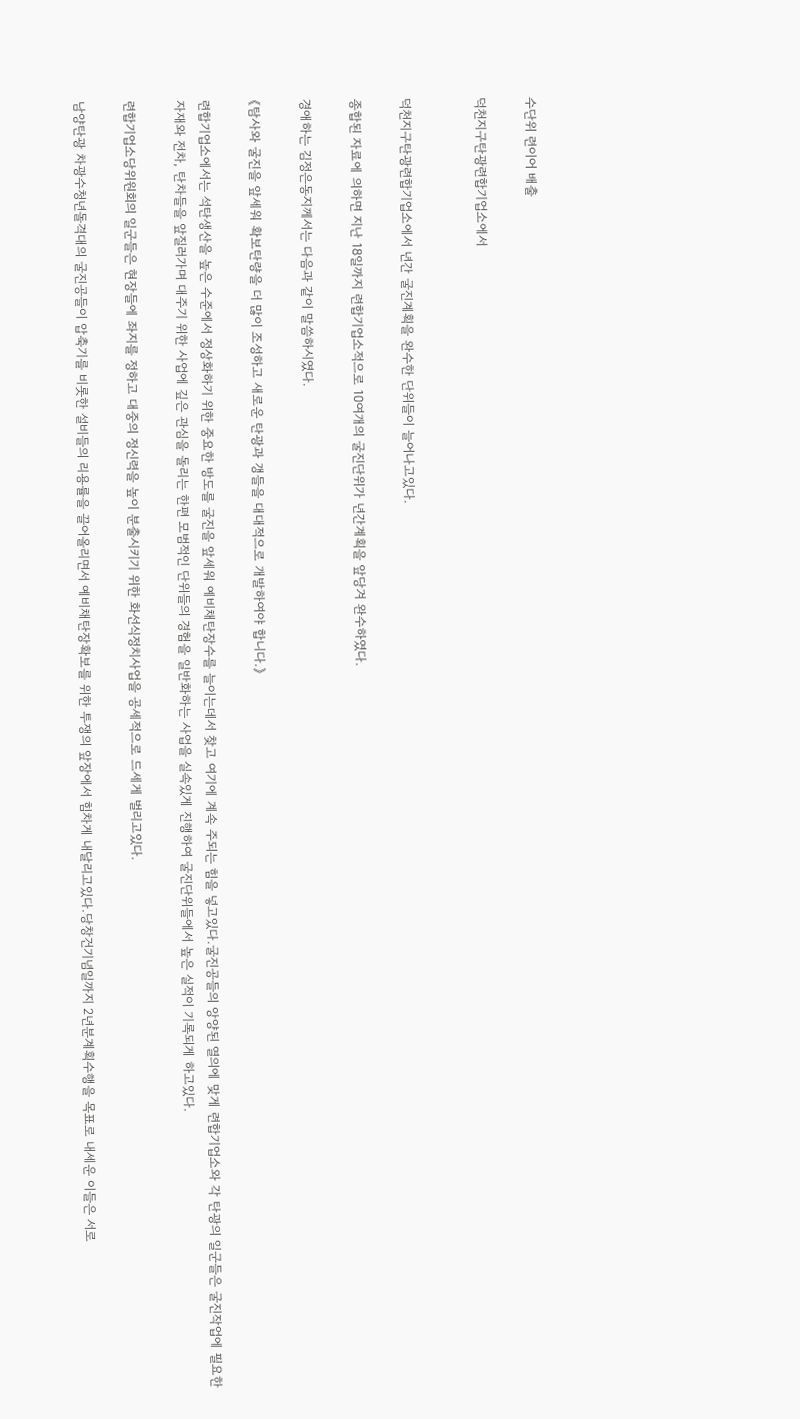수단위 련이어 배출

덕천지구탄광련합기업소에서


덕천지구탄광련합기업소에서 년간 굴진계획을 완수한 단위들이 늘어나고있다.

종합된 자료에 의하면 지난 18일까지 련합기업소적으로 10여개의 굴진단위가 년간계획을 앞당겨 완수하였다.

경애하는 김정은동지께서는 다음과 같이 말씀하시였다.

《탐사와 굴진을 앞세워 확보탄량을 더 많이 조성하고 새로운 탄광과 갱들을 대대적으로 개발하여야 합니다.》

련합기업소에서는 석탄생산을 높은 수준에서 정상화하기 위한 중요한 방도를 굴진을 앞세워 예비채탄장수를 늘이는데서 찾고 여기에 계속 주되는 힘을 넣고있다.굴진공들의 앙양된 열의에 맞게 련합기업소와 각 탄광의 일군들은 굴진작업에 필요한 자재와 전차, 탄차들을 앞질러가며 대주기 위한 사업에 깊은 관심을 돌리는 한편 모범적인 단위들의 경험을 일반화하는 사업을 실속있게 진행하여 굴진단위들에서 높은 실적이 기록되게 하고있다.

련합기업소당위원회의 일군들은 현장들에 좌지를 정하고 대중의 정신력을 높이 분출시키기 위한 화선식정치사업을 공세적으로 드세게 벌리고있다.

남양탄광 차광수청년돌격대의 굴진공들이 압축기를 비롯한 설비들의 리용률을 끌어올리면서 예비채탄장확보를 위한 투쟁의 앞장에서 힘차게 내달리고있다.당창건기념일까지 2년분계획수행을 목표로 내세운 이들은 서로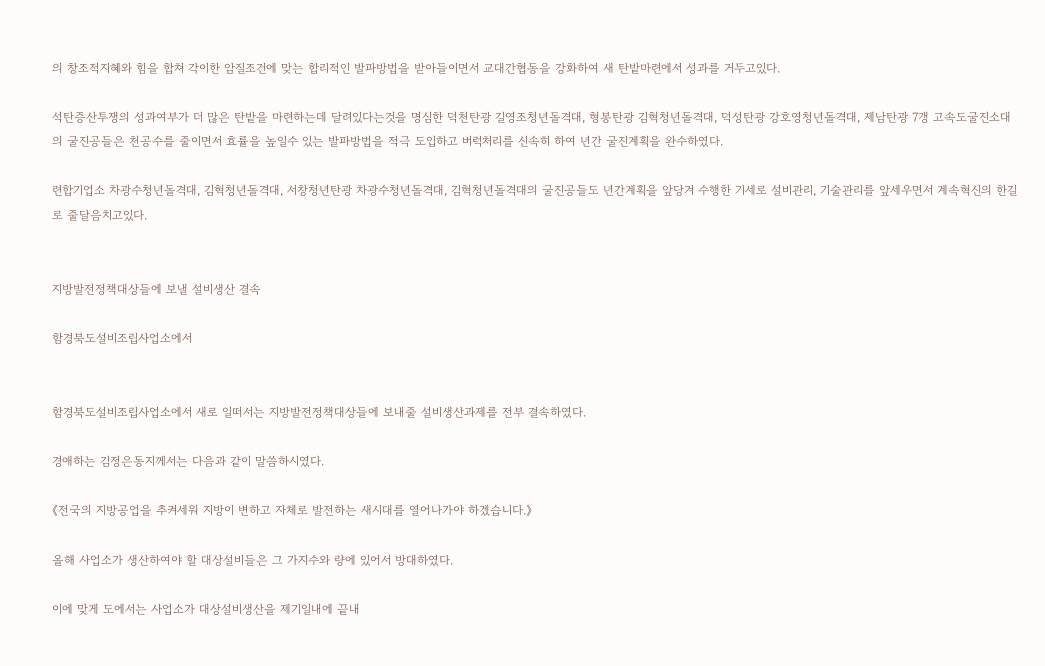의 창조적지혜와 힘을 합쳐 각이한 암질조건에 맞는 합리적인 발파방법을 받아들이면서 교대간협동을 강화하여 새 탄밭마련에서 성과를 거두고있다.

석탄증산투쟁의 성과여부가 더 많은 탄밭을 마련하는데 달려있다는것을 명심한 덕천탄광 길영조청년돌격대, 형봉탄광 김혁청년돌격대, 덕성탄광 강호영청년돌격대, 제남탄광 7갱 고속도굴진소대의 굴진공들은 천공수를 줄이면서 효률을 높일수 있는 발파방법을 적극 도입하고 버럭처리를 신속히 하여 년간 굴진계획을 완수하였다.

련합기업소 차광수청년돌격대, 김혁청년돌격대, 서창청년탄광 차광수청년돌격대, 김혁청년돌격대의 굴진공들도 년간계획을 앞당겨 수행한 기세로 설비관리, 기술관리를 앞세우면서 계속혁신의 한길로 줄달음치고있다.


지방발전정책대상들에 보낼 설비생산 결속

함경북도설비조립사업소에서


함경북도설비조립사업소에서 새로 일떠서는 지방발전정책대상들에 보내줄 설비생산과제를 전부 결속하였다.

경애하는 김정은동지께서는 다음과 같이 말씀하시였다.

《전국의 지방공업을 추켜세워 지방이 변하고 자체로 발전하는 새시대를 열어나가야 하겠습니다.》

올해 사업소가 생산하여야 할 대상설비들은 그 가지수와 량에 있어서 방대하였다.

이에 맞게 도에서는 사업소가 대상설비생산을 제기일내에 끝내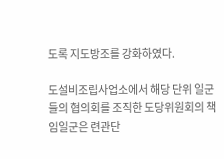도록 지도방조를 강화하였다.

도설비조립사업소에서 해당 단위 일군들의 협의회를 조직한 도당위원회의 책임일군은 련관단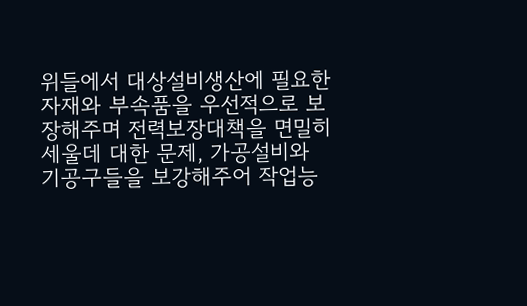위들에서 대상설비생산에 필요한 자재와 부속품을 우선적으로 보장해주며 전력보장대책을 면밀히 세울데 대한 문제, 가공설비와 기공구들을 보강해주어 작업능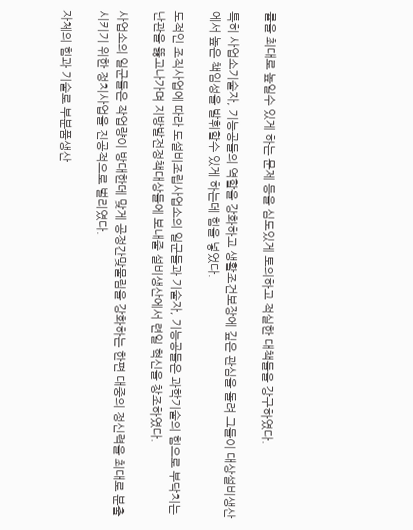률을 최대로 높일수 있게 하는 문제 등을 심도있게 토의하고 적실한 대책들을 강구하였다.

특히 사업소기술자, 기능공들의 역할을 강화하고 생활조건보장에 깊은 관심을 돌려 그들이 대상설비생산에서 높은 책임성을 발휘할수 있게 하는데 힘을 넣었다.

도적인 조직사업에 따라 도설비조립사업소의 일군들과 기술자, 기능공들은 과학기술의 힘으로 부닥치는 난관을 뚫고나가며 지방발전정책대상들에 보내줄 설비생산에서 련일 혁신을 창조하였다.

사업소의 일군들은 작업량이 방대한데 맞게 공정간맞물림을 강화하는 한편 대중의 정신력을 최대로 분출시키기 위한 정치사업을 진공적으로 벌리였다.

자체의 힘과 기술로 부분품생산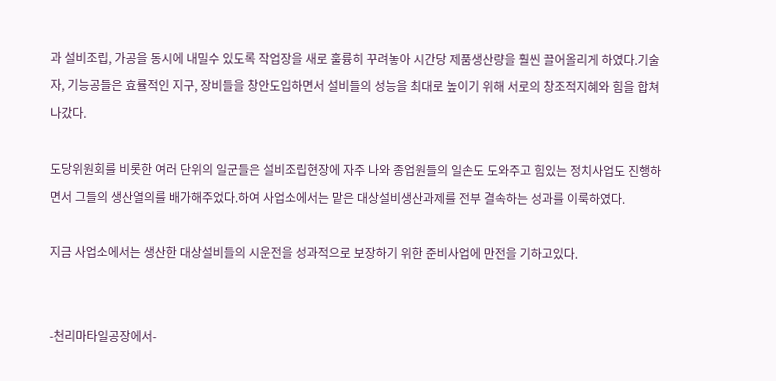과 설비조립, 가공을 동시에 내밀수 있도록 작업장을 새로 훌륭히 꾸려놓아 시간당 제품생산량을 훨씬 끌어올리게 하였다.기술자, 기능공들은 효률적인 지구, 장비들을 창안도입하면서 설비들의 성능을 최대로 높이기 위해 서로의 창조적지혜와 힘을 합쳐나갔다.

도당위원회를 비롯한 여러 단위의 일군들은 설비조립현장에 자주 나와 종업원들의 일손도 도와주고 힘있는 정치사업도 진행하면서 그들의 생산열의를 배가해주었다.하여 사업소에서는 맡은 대상설비생산과제를 전부 결속하는 성과를 이룩하였다.

지금 사업소에서는 생산한 대상설비들의 시운전을 성과적으로 보장하기 위한 준비사업에 만전을 기하고있다.


-천리마타일공장에서-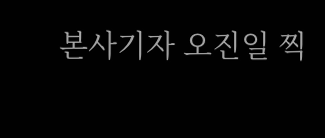본사기자 오진일 찍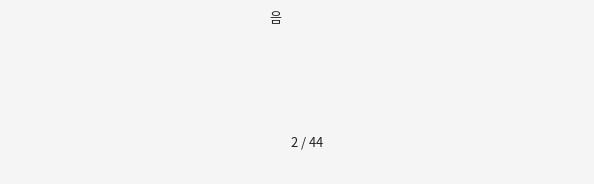음




       2 / 44